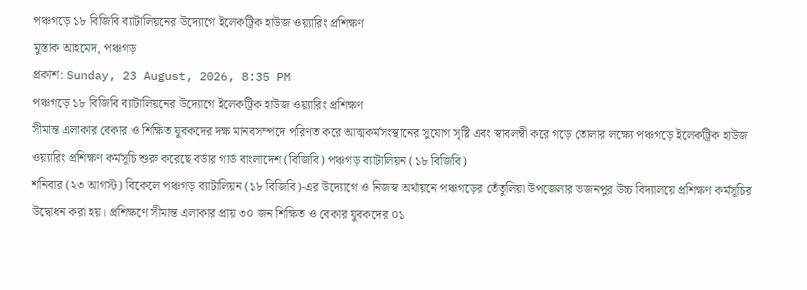পঞ্চগড়ে ১৮ বিজিবি ব্যাটালিয়নের উদ্যোগে ইলেকট্রিক হাউজ ওয়্যারিং প্রশিক্ষণ
মুস্তাক আহমেদ, পঞ্চগড়
প্রকাশ: Sunday, 23 August, 2026, 8:35 PM
পঞ্চগড়ে ১৮ বিজিবি ব্যাটালিয়নের উদ্যোগে ইলেকট্রিক হাউজ ওয়্যারিং প্রশিক্ষণ
সীমান্ত এলাকার বেকার ও শিক্ষিত যুবকদের দক্ষ মানবসম্পদে পরিণত করে আত্মকর্মসংস্থানের সুযোগ সৃষ্টি এবং স্বাবলম্বী করে গড়ে তোলার লক্ষ্যে পঞ্চগড়ে ইলেকট্রিক হাউজ ওয়্যারিং প্রশিক্ষণ কর্মসূচি শুরু করেছে বর্ডার গার্ড বাংলাদেশ (বিজিবি) পঞ্চগড় ব্যাটালিয়ন (১৮ বিজিবি)
শনিবার (২৩ আগস্ট) বিকেলে পঞ্চগড় ব্যাটালিয়ন (১৮ বিজিবি)-এর উদ্যোগে ও নিজস্ব অর্থায়নে পঞ্চগড়ের তেঁতুলিয়া উপজেলার ভজনপুর উচ্চ বিদ্যালয়ে প্রশিক্ষণ কর্মসূচির উদ্বোধন করা হয়। প্রশিক্ষণে সীমান্ত এলাকার প্রায় ৩০ জন শিক্ষিত ও বেকার যুবকদের ০১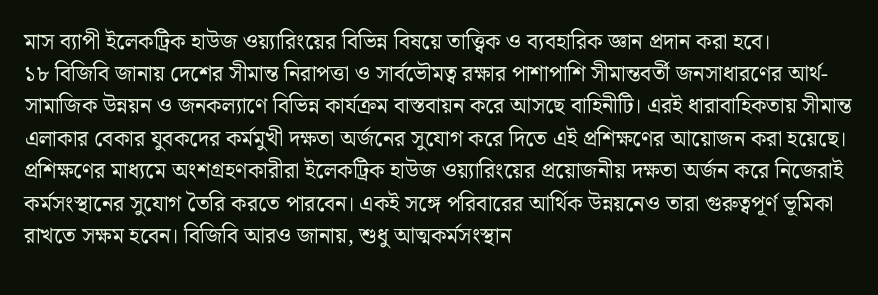মাস ব্যাপী ইলেকট্রিক হাউজ ওয়্যারিংয়ের বিভিন্ন বিষয়ে তাত্ত্বিক ও ব্যবহারিক জ্ঞান প্রদান করা হবে।
১৮ বিজিবি জানায় দেশের সীমান্ত নিরাপত্তা ও সার্বভৌমত্ব রক্ষার পাশাপাশি সীমান্তবর্তী জনসাধারণের আর্থ-সামাজিক উন্নয়ন ও জনকল্যাণে বিভিন্ন কার্যক্রম বাস্তবায়ন করে আসছে বাহিনীটি। এরই ধারাবাহিকতায় সীমান্ত এলাকার বেকার যুবকদের কর্মমুখী দক্ষতা অর্জনের সুযোগ করে দিতে এই প্রশিক্ষণের আয়োজন করা হয়েছে।
প্রশিক্ষণের মাধ্যমে অংশগ্রহণকারীরা ইলেকট্রিক হাউজ ওয়্যারিংয়ের প্রয়োজনীয় দক্ষতা অর্জন করে নিজেরাই কর্মসংস্থানের সুযোগ তৈরি করতে পারবেন। একই সঙ্গে পরিবারের আর্থিক উন্নয়নেও তারা গুরুত্বপূর্ণ ভূমিকা রাখতে সক্ষম হবেন। বিজিবি আরও জানায়, শুধু আত্মকর্মসংস্থান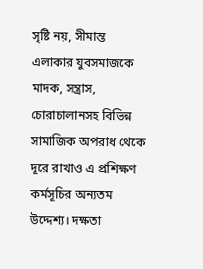সৃষ্টি নয়, সীমান্ত এলাকার যুবসমাজকে মাদক, সন্ত্রাস, চোরাচালানসহ বিভিন্ন সামাজিক অপরাধ থেকে দূরে রাখাও এ প্রশিক্ষণ কর্মসূচির অন্যতম উদ্দেশ্য। দক্ষতা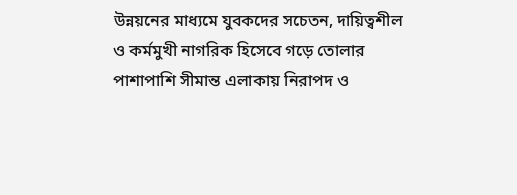উন্নয়নের মাধ্যমে যুবকদের সচেতন, দায়িত্বশীল ও কর্মমুখী নাগরিক হিসেবে গড়ে তোলার পাশাপাশি সীমান্ত এলাকায় নিরাপদ ও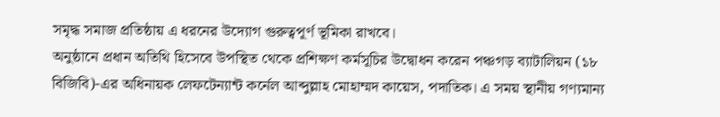সমৃদ্ধ সমাজ প্রতিষ্ঠায় এ ধরনের উদ্যোগ গুরুত্বপূর্ণ ভূমিকা রাখবে।
অনুষ্ঠানে প্রধান অতিথি হিসেবে উপস্থিত থেকে প্রশিক্ষণ কর্মসূচির উদ্বোধন করেন পঞ্চগড় ব্যাটালিয়ন (১৮ বিজিবি)-এর অধিনায়ক লেফটেন্যান্ট কর্নেল আব্দুল্লাহ মোহাম্মদ কায়েস, পদাতিক। এ সময় স্থানীয় গণ্যমান্য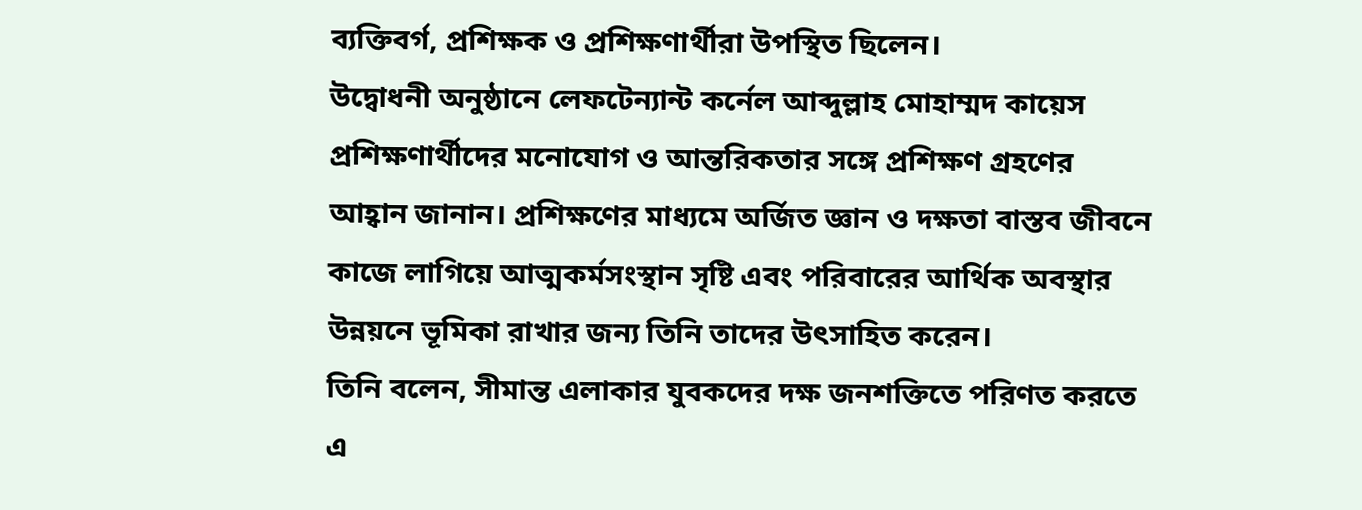ব্যক্তিবর্গ, প্রশিক্ষক ও প্রশিক্ষণার্থীরা উপস্থিত ছিলেন।
উদ্বোধনী অনুষ্ঠানে লেফটেন্যান্ট কর্নেল আব্দুল্লাহ মোহাম্মদ কায়েস প্রশিক্ষণার্থীদের মনোযোগ ও আন্তরিকতার সঙ্গে প্রশিক্ষণ গ্রহণের আহ্বান জানান। প্রশিক্ষণের মাধ্যমে অর্জিত জ্ঞান ও দক্ষতা বাস্তব জীবনে কাজে লাগিয়ে আত্মকর্মসংস্থান সৃষ্টি এবং পরিবারের আর্থিক অবস্থার উন্নয়নে ভূমিকা রাখার জন্য তিনি তাদের উৎসাহিত করেন।
তিনি বলেন, সীমান্ত এলাকার যুবকদের দক্ষ জনশক্তিতে পরিণত করতে এ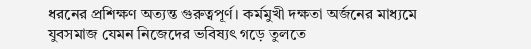ধরনের প্রশিক্ষণ অত্যন্ত গুরুত্বপূর্ণ। কর্মমুখী দক্ষতা অর্জনের মাধ্যমে যুবসমাজ যেমন নিজেদের ভবিষ্যৎ গড়ে তুলতে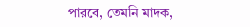পারবে, তেমনি মাদক,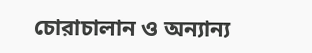চোরাচালান ও অন্যান্য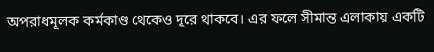অপরাধমূলক কর্মকাণ্ড থেকেও দূরে থাকবে। এর ফলে সীমান্ত এলাকায় একটি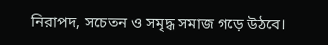নিরাপদ, সচেতন ও সমৃদ্ধ সমাজ গড়ে উঠবে।